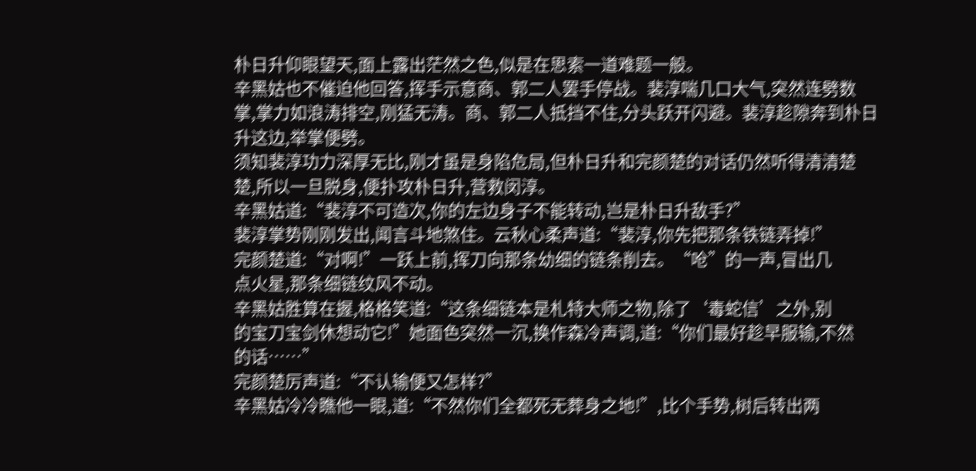朴日升仰眼望天,面上露出茫然之色,似是在思索一道难题一般。
辛黑姑也不催迫他回答,挥手示意商、郭二人罢手停战。裴淳喘几口大气,突然连劈数
掌,掌力如浪涛排空,刚猛无涛。商、郭二人抵挡不住,分头跃开闪避。裴淳趁隙奔到朴日
升这边,举掌便劈。
须知裴淳功力深厚无比,刚才虽是身陷危局,但朴日升和完颜楚的对话仍然听得清清楚
楚,所以一旦脱身,便扑攻朴日升,营救闵淳。
辛黑姑道:“裴淳不可造次,你的左边身子不能转动,岂是朴日升敌手?”
裴淳掌势刚刚发出,闻言斗地煞住。云秋心柔声道:“裴淳,你先把那条铁链弄掉!”
完颜楚道:“对啊!”一跃上前,挥刀向那条幼细的链条削去。“呛”的一声,冒出几
点火星,那条细链纹风不动。
辛黑姑胜算在握,格格笑道:“这条细链本是札特大师之物,除了‘毒蛇信’之外,别
的宝刀宝剑休想动它!”她面色突然一沉,换作森冷声调,道:“你们最好趁早服输,不然
的话……”
完颜楚厉声道:“不认输便又怎样?”
辛黑姑冷冷瞧他一眼,道:“不然你们全都死无葬身之地!”,比个手势,树后转出两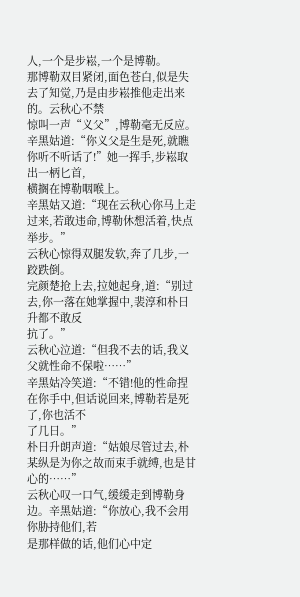人,一个是步崧,一个是博勒。
那博勒双目紧闭,面色苍白,似是失去了知觉,乃是由步崧推他走出来的。云秋心不禁
惊叫一声“义父”,博勒毫无反应。
辛黑姑道:“你义父是生是死,就瞧你听不听话了!”她一挥手,步崧取出一柄匕首,
横搁在博勒咽喉上。
辛黑姑又道:“现在云秋心你马上走过来,若敢违命,博勒休想活着,快点举步。”
云秋心惊得双腿发软,奔了几步,一跤跌倒。
完颜楚抢上去,拉她起身,道:“别过去,你一落在她掌握中,裴淳和朴日升都不敢反
抗了。”
云秋心泣道:“但我不去的话,我义父就性命不保啦……”
辛黑姑冷笑道:“不错!他的性命捏在你手中,但话说回来,博勒若是死了,你也活不
了几日。”
朴日升朗声道:“姑娘尽管过去,朴某纵是为你之故而束手就缚,也是甘心的……”
云秋心叹一口气,缓缓走到博勒身边。辛黑姑道:“你放心,我不会用你胁持他们,若
是那样做的话,他们心中定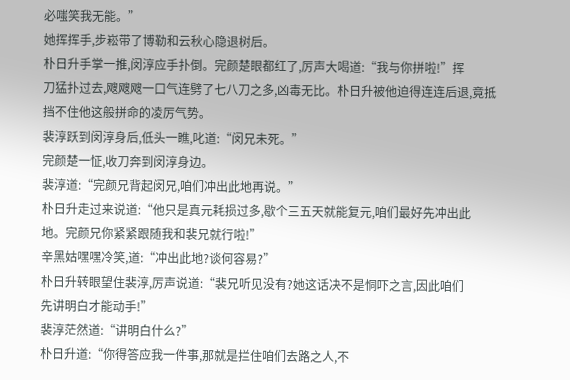必嗤笑我无能。”
她挥挥手,步崧带了博勒和云秋心隐退树后。
朴日升手掌一推,闵淳应手扑倒。完颜楚眼都红了,厉声大喝道:“我与你拼啦!”挥
刀猛扑过去,飕飕飕一口气连劈了七八刀之多,凶毒无比。朴日升被他迫得连连后退,竟抵
挡不住他这般拼命的凌厉气势。
裴淳跃到闵淳身后,低头一瞧,叱道:“闵兄未死。”
完颜楚一怔,收刀奔到闵淳身边。
裴淳道:“完颜兄背起闵兄,咱们冲出此地再说。”
朴日升走过来说道:“他只是真元耗损过多,歇个三五天就能复元,咱们最好先冲出此
地。完颜兄你紧紧跟随我和裴兄就行啦!”
辛黑姑嘿嘿冷笑,道:“冲出此地?谈何容易?”
朴日升转眼望住裴淳,厉声说道:“裴兄听见没有?她这话决不是恫吓之言,因此咱们
先讲明白才能动手!”
裴淳茫然道:“讲明白什么?”
朴日升道:“你得答应我一件事,那就是拦住咱们去路之人,不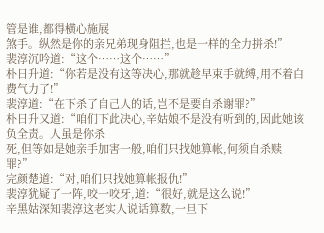管是谁,都得横心施展
煞手。纵然是你的亲兄弟现身阻拦,也是一样的全力拼杀!”
裴淳沉吟道:“这个……这个……”
朴日升道:“你若是没有这等决心,那就趁早束手就缚,用不着白费气力了!”
裴淳道:“在下杀了自己人的话,岂不是要自杀谢罪?”
朴日升又道:“咱们下此决心,辛姑娘不是没有听到的,因此她该负全责。人虽是你杀
死,但等如是她亲手加害一般,咱们只找她算帐,何须自杀赎罪?”
完颜楚道:“对,咱们只找她算帐报仇!”
裴淳犹疑了一阵,咬一咬牙,道:“很好,就是这么说!”
辛黑姑深知裴淳这老实人说话算数,一旦下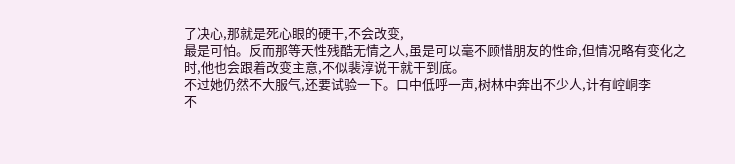了决心,那就是死心眼的硬干,不会改变,
最是可怕。反而那等天性残酷无情之人,虽是可以毫不顾惜朋友的性命,但情况略有变化之
时,他也会跟着改变主意,不似裴淳说干就干到底。
不过她仍然不大服气,还要试验一下。口中低呼一声,树林中奔出不少人,计有崆峒李
不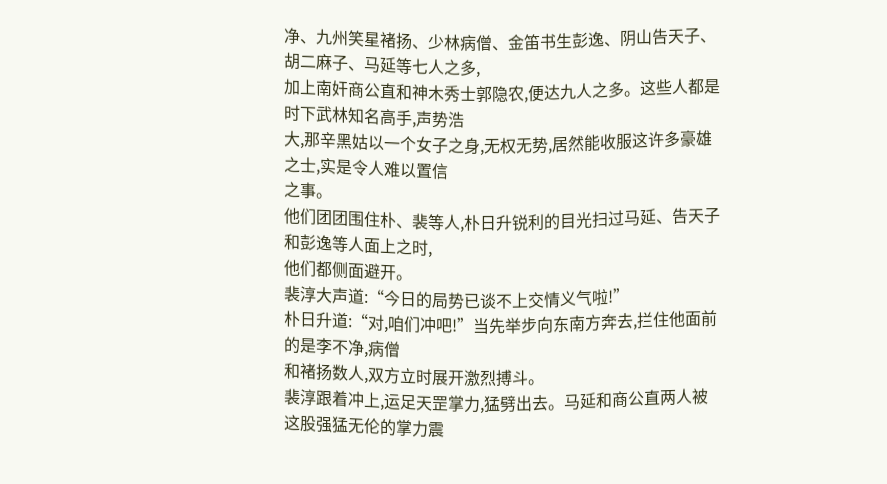净、九州笑星褚扬、少林病僧、金笛书生彭逸、阴山告天子、胡二麻子、马延等七人之多,
加上南奸商公直和神木秀士郭隐农,便达九人之多。这些人都是时下武林知名高手,声势浩
大,那辛黑姑以一个女子之身,无权无势,居然能收服这许多豪雄之士,实是令人难以置信
之事。
他们团团围住朴、裴等人,朴日升锐利的目光扫过马延、告天子和彭逸等人面上之时,
他们都侧面避开。
裴淳大声道:“今日的局势已谈不上交情义气啦!”
朴日升道:“对,咱们冲吧!”当先举步向东南方奔去,拦住他面前的是李不净,病僧
和褚扬数人,双方立时展开激烈搏斗。
裴淳跟着冲上,运足天罡掌力,猛劈出去。马延和商公直两人被这股强猛无伦的掌力震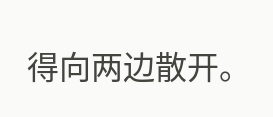得向两边散开。